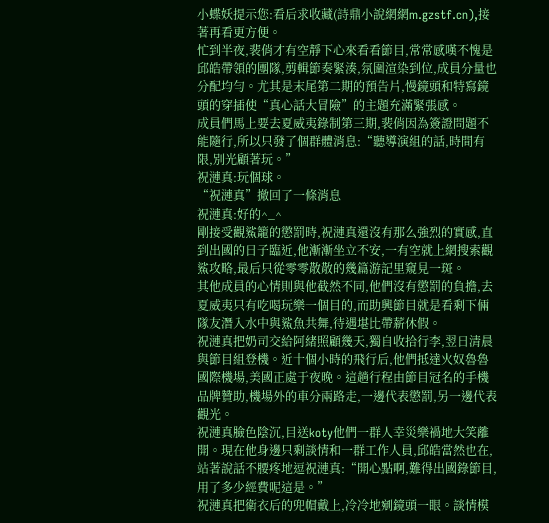小蝶妖提示您:看后求收藏(詩鼎小說網網m.gzstf.cn),接著再看更方便。
忙到半夜,裴俏才有空靜下心來看看節目,常常感嘆不愧是邱皓帶領的團隊,剪輯節奏緊湊,氛圍渲染到位,成員分量也分配均勻。尤其是末尾第二期的預告片,慢鏡頭和特寫鏡頭的穿插使“真心話大冒險”的主題充滿緊張感。
成員們馬上要去夏威夷錄制第三期,裴俏因為簽證問題不能隨行,所以只發了個群體消息:“聽導演組的話,時間有限,別光顧著玩。”
祝漣真:玩個球。
“祝漣真”撤回了一條消息
祝漣真:好的^_^
剛接受觀鯊籠的懲罰時,祝漣真還沒有那么強烈的實感,直到出國的日子臨近,他漸漸坐立不安,一有空就上網搜索觀鯊攻略,最后只從零零散散的幾篇游記里窺見一斑。
其他成員的心情則與他截然不同,他們沒有懲罰的負擔,去夏威夷只有吃喝玩樂一個目的,而助興節目就是看剩下倆隊友潛入水中與鯊魚共舞,待遇堪比帶薪休假。
祝漣真把奶司交給阿緒照顧幾天,獨自收拾行李,翌日清晨與節目組登機。近十個小時的飛行后,他們抵達火奴魯魯國際機場,美國正處于夜晚。這趟行程由節目冠名的手機品牌贊助,機場外的車分兩路走,一邊代表懲罰,另一邊代表觀光。
祝漣真臉色陰沉,目送koty他們一群人幸災樂禍地大笑離開。現在他身邊只剩談情和一群工作人員,邱皓當然也在,站著說話不腰疼地逗祝漣真:“開心點啊,難得出國錄節目,用了多少經費呢這是。”
祝漣真把衛衣后的兜帽戴上,冷冷地剜鏡頭一眼。談情模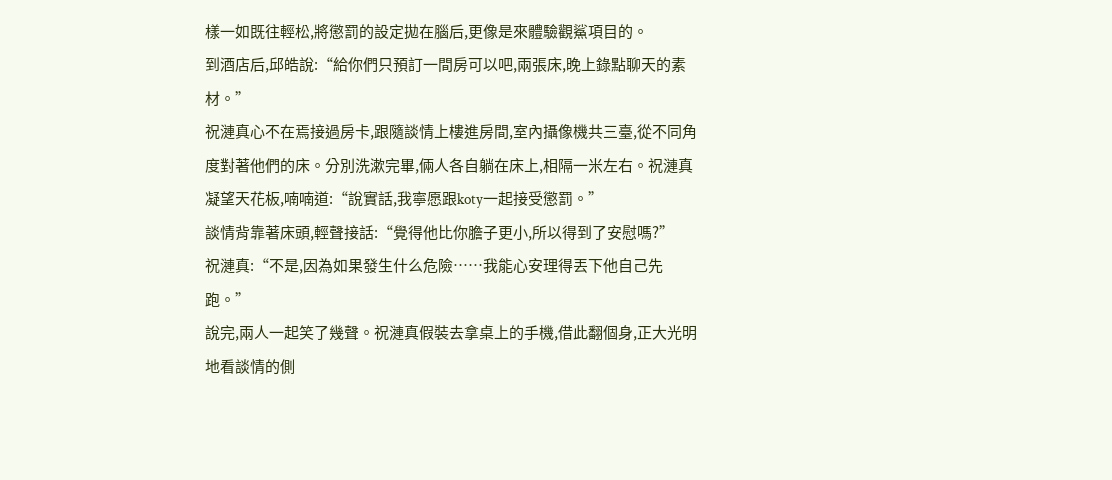樣一如既往輕松,將懲罰的設定拋在腦后,更像是來體驗觀鯊項目的。
到酒店后,邱皓說:“給你們只預訂一間房可以吧,兩張床,晚上錄點聊天的素材。”
祝漣真心不在焉接過房卡,跟隨談情上樓進房間,室內攝像機共三臺,從不同角度對著他們的床。分別洗漱完畢,倆人各自躺在床上,相隔一米左右。祝漣真凝望天花板,喃喃道:“說實話,我寧愿跟koty一起接受懲罰。”
談情背靠著床頭,輕聲接話:“覺得他比你膽子更小,所以得到了安慰嗎?”
祝漣真:“不是,因為如果發生什么危險……我能心安理得丟下他自己先跑。”
說完,兩人一起笑了幾聲。祝漣真假裝去拿桌上的手機,借此翻個身,正大光明地看談情的側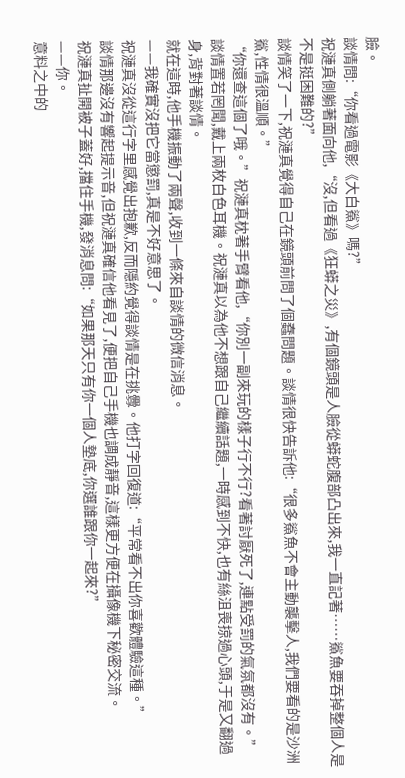臉。
談情問:“你看過電影《大白鯊》嗎?”
祝漣真側躺著面向他,“沒,但看過《狂蟒之災》,有個鏡頭是人臉從蟒蛇腹部凸出來,我一直記著……鯊魚要吞掉整個人是不是挺困難的?”
談情笑了一下,祝漣真覺得自己在鏡頭前問了個蠢問題。談情很快告訴他:“很多鯊魚不會主動襲擊人,我們要看的是沙洲鯊,性情很溫順。”
“你還查這個了哦。”祝漣真枕著手臂看他,“你別一副來玩的樣子行不行?看著討厭死了,連點受罰的氣氛都沒有。”
談情置若罔聞,戴上兩枚白色耳機。祝漣真以為他不想跟自己繼續話題,一時感到不快,也有絲沮喪掠過心頭,于是又翻過身,背對著談情。
就在這時,他手機振動了兩聲,收到一條來自談情的微信消息。
——我確實沒把它當懲罰,真是不好意思了。
祝漣真沒從這行字里感覺出抱歉,反而隱約覺得談情是在挑釁。他打字回復道:“平常看不出你喜歡體驗這種。”
談情那邊沒有響起提示音,但祝漣真確信他看見了,便把自己手機也調成靜音,這樣更方便在攝像機下秘密交流。
祝漣真扯開被子蓋好,擋住手機,發消息問:“如果那天只有你一個人墊底,你選誰跟你一起來?”
——你。
意料之中的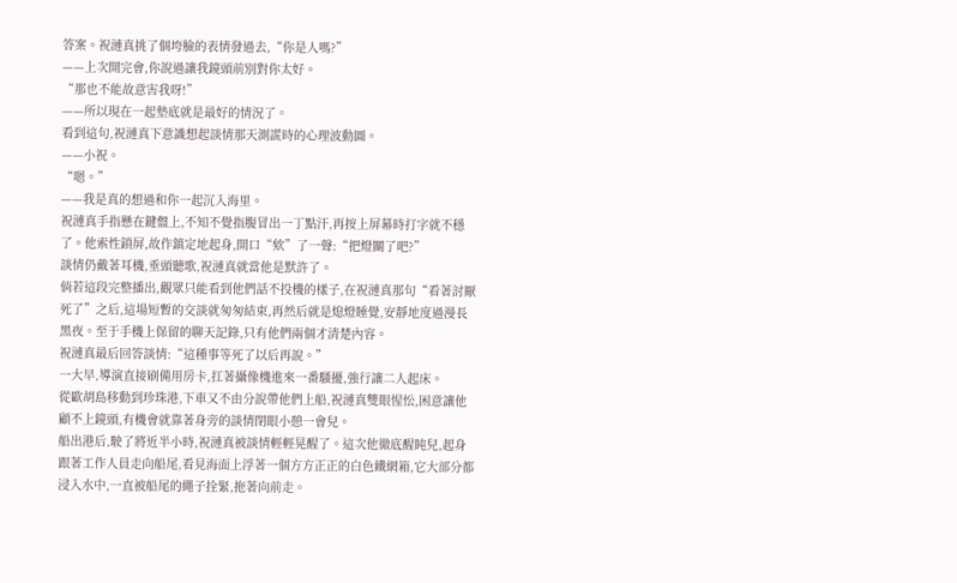答案。祝漣真挑了個垮臉的表情發過去,“你是人嗎?”
——上次開完會,你說過讓我鏡頭前別對你太好。
“那也不能故意害我呀!”
——所以現在一起墊底就是最好的情況了。
看到這句,祝漣真下意識想起談情那天測謊時的心理波動圖。
——小祝。
“嗯。”
——我是真的想過和你一起沉入海里。
祝漣真手指懸在鍵盤上,不知不覺指腹冒出一丁點汗,再按上屏幕時打字就不穩了。他索性鎖屏,故作鎮定地起身,開口“欸”了一聲:“把燈關了吧?”
談情仍戴著耳機,垂頭聽歌,祝漣真就當他是默許了。
倘若這段完整播出,觀眾只能看到他們話不投機的樣子,在祝漣真那句“看著討厭死了”之后,這場短暫的交談就匆匆結束,再然后就是熄燈睡覺,安靜地度過漫長黑夜。至于手機上保留的聊天記錄,只有他們兩個才清楚內容。
祝漣真最后回答談情:“這種事等死了以后再說。”
一大早,導演直接刷備用房卡,扛著攝像機進來一番騷擾,強行讓二人起床。
從歐胡島移動到珍珠港,下車又不由分說帶他們上船,祝漣真雙眼惺忪,困意讓他顧不上鏡頭,有機會就靠著身旁的談情閉眼小憩一會兒。
船出港后,駛了將近半小時,祝漣真被談情輕輕晃醒了。這次他徹底醒盹兒,起身跟著工作人員走向船尾,看見海面上浮著一個方方正正的白色鐵網箱,它大部分都浸入水中,一直被船尾的繩子拴緊,拖著向前走。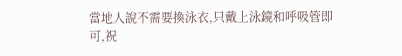當地人說不需要換泳衣,只戴上泳鏡和呼吸管即可,祝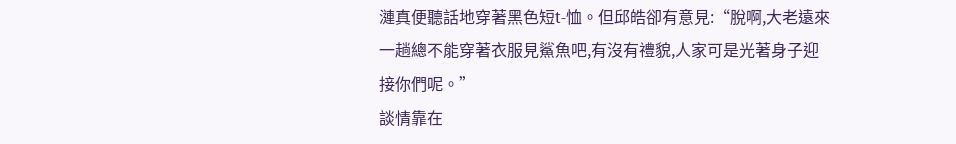漣真便聽話地穿著黑色短t-恤。但邱皓卻有意見:“脫啊,大老遠來一趟總不能穿著衣服見鯊魚吧,有沒有禮貌,人家可是光著身子迎接你們呢。”
談情靠在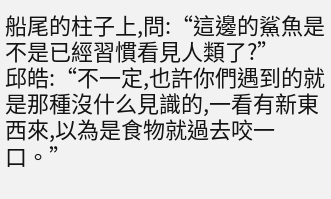船尾的柱子上,問:“這邊的鯊魚是不是已經習慣看見人類了?”
邱皓:“不一定,也許你們遇到的就是那種沒什么見識的,一看有新東西來,以為是食物就過去咬一口。”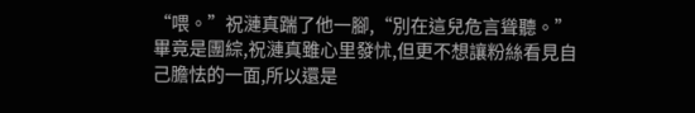“喂。”祝漣真踹了他一腳,“別在這兒危言聳聽。”
畢竟是團綜,祝漣真雖心里發怵,但更不想讓粉絲看見自己膽怯的一面,所以還是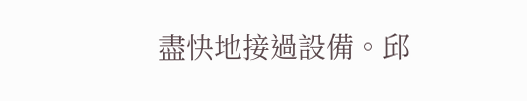盡快地接過設備。邱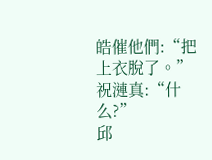皓催他們:“把上衣脫了。”
祝漣真:“什么?”
邱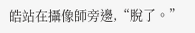皓站在攝像師旁邊,“脫了。”